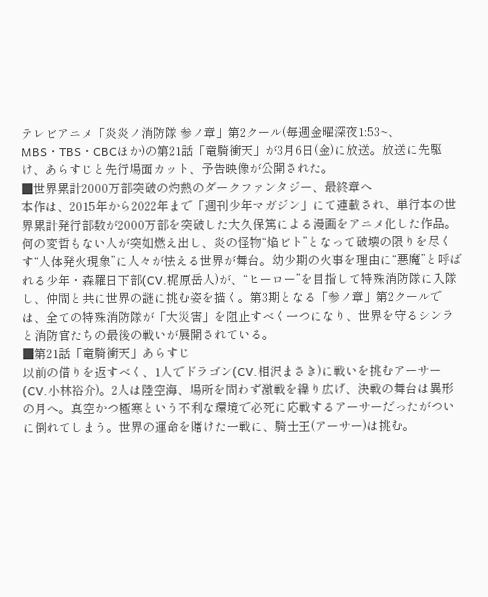テレビアニメ「炎炎ノ消防隊 参ノ章」第2クール(毎週金曜深夜1:53~、MBS・TBS・CBCほか)の第21話「竜騎衝天」が3月6日(金)に放送。放送に先駆け、あらすじと先行場面カット、予告映像が公開された。
■世界累計2000万部突破の灼熱のダークファンタジー、最終章へ
本作は、2015年から2022年まで「週刊少年マガジン」にて連載され、単行本の世界累計発行部数が2000万部を突破した大久保篤による漫画をアニメ化した作品。
何の変哲もない人が突如燃え出し、炎の怪物“焔ビト”となって破壊の限りを尽くす“人体発火現象”に人々が怯える世界が舞台。幼少期の火事を理由に“悪魔”と呼ばれる少年・森羅日下部(CV.梶原岳人)が、“ヒーロー”を目指して特殊消防隊に入隊し、仲間と共に世界の謎に挑む姿を描く。第3期となる「参ノ章」第2クールでは、全ての特殊消防隊が「大災害」を阻止すべく一つになり、世界を守るシンラと消防官たちの最後の戦いが展開されている。
■第21話「竜騎衝天」あらすじ
以前の借りを返すべく、1人でドラゴン(CV.相沢まさき)に戦いを挑むアーサー(CV.小林裕介)。2人は陸空海、場所を問わず激戦を繰り広げ、決戦の舞台は異形の月へ。真空かつ極寒という不利な環境で必死に応戦するアーサーだったがついに倒れてしまう。世界の運命を賭けた一戦に、騎士王(アーサー)は挑む。